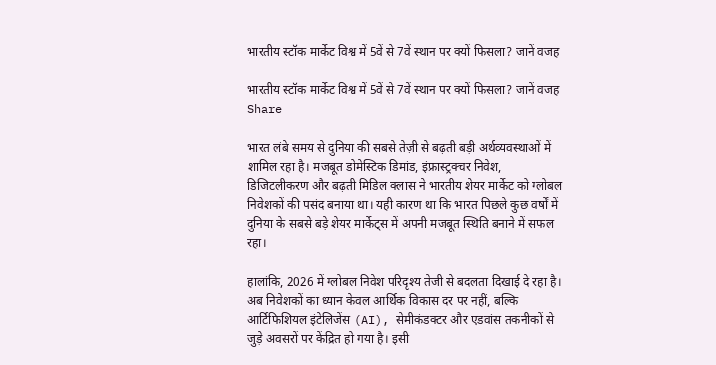भारतीय स्टॉक मार्केट विश्व में 5वें से 7वें स्थान पर क्यों फिसला? जानें वजह

भारतीय स्टॉक मार्केट विश्व में 5वें से 7वें स्थान पर क्यों फिसला? जानें वजह
Share

भारत लंबे समय से दुनिया की सबसे तेज़ी से बढ़ती बड़ी अर्थव्यवस्थाओं में शामिल रहा है। मजबूत डोमेस्टिक डिमांड, इंफ्रास्ट्रक्चर निवेश, डिजिटलीकरण और बढ़ती मिडिल क्लास ने भारतीय शेयर मार्केट को ग्लोबल निवेशकों की पसंद बनाया था। यही कारण था कि भारत पिछले कुछ वर्षों में दुनिया के सबसे बड़े शेयर मार्केट्स में अपनी मजबूत स्थिति बनाने में सफल रहा।

हालांकि, 2026 में ग्लोबल निवेश परिदृश्य तेजी से बदलता दिखाई दे रहा है। अब निवेशकों का ध्यान केवल आर्थिक विकास दर पर नहीं, बल्कि आर्टिफिशियल इंटेलिजेंस (AI), सेमीकंडक्टर और एडवांस तकनीकों से जुड़े अवसरों पर केंद्रित हो गया है। इसी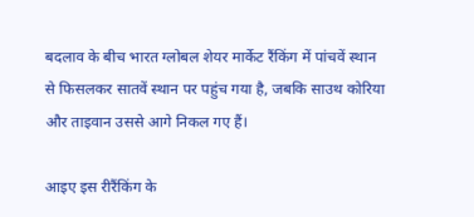बदलाव के बीच भारत ग्लोबल शेयर मार्केट रैंकिंग में पांचवें स्थान से फिसलकर सातवें स्थान पर पहुंच गया है, जबकि साउथ कोरिया और ताइवान उससे आगे निकल गए हैं।

आइए इस रीरैंकिंग के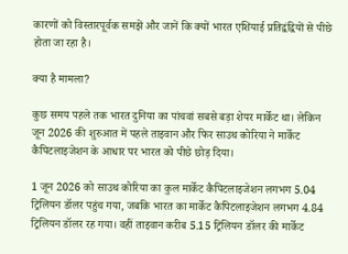कारणों को विस्तारपूर्वक समझें और जानें कि क्यों भारत एशियाई प्रतिद्वंद्वियों से पीछे होता जा रहा है।

क्या है मामला?

कुछ समय पहले तक भारत दुनिया का पांचवां सबसे बड़ा शेयर मार्केट था। लेकिन जून 2026 की शुरुआत में पहले ताइवान और फिर साउथ कोरिया ने मार्केट कैपिटलाइजेशन के आधार पर भारत को पीछे छोड़ दिया।

1 जून 2026 को साउथ कोरिया का कुल मार्केट कैपिटलाइजेशन लगभग 5.04 ट्रिलियन डॉलर पहुंच गया, जबकि भारत का मार्केट कैपिटलाइजेशन लगभग 4.84 ट्रिलियन डॉलर रह गया। वहीं ताइवान करीब 5.15 ट्रिलियन डॉलर की मार्केट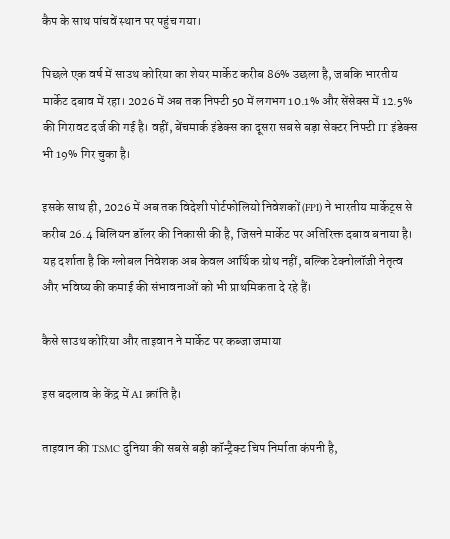कैप के साथ पांचवें स्थान पर पहुंच गया।

पिछले एक वर्ष में साउथ कोरिया का शेयर मार्केट करीब 86% उछला है, जबकि भारतीय मार्केट दबाव में रहा। 2026 में अब तक निफ्टी 50 में लगभग 10.1% और सेंसेक्स में 12.5% की गिरावट दर्ज की गई है। वहीं, बेंचमार्क इंडेक्स का दूसरा सबसे बड़ा सेक्टर निफ्टी IT इंडेक्स भी 19% गिर चुका है।

इसके साथ ही, 2026 में अब तक विदेशी पोर्टफोलियो निवेशकों (FPI) ने भारतीय मार्केट्स से करीब 26.4 बिलियन डॉलर की निकासी की है, जिसने मार्केट पर अतिरिक्त दबाव बनाया है। यह दर्शाता है कि ग्लोबल निवेशक अब केवल आर्थिक ग्रोथ नहीं, बल्कि टेक्नोलॉजी नेतृत्व और भविष्य की कमाई की संभावनाओं को भी प्राथमिकता दे रहे हैं।

कैसे साउथ कोरिया और ताइवान ने मार्केट पर कब्जा जमाया

इस बदलाव के केंद्र में AI क्रांति है।

ताइवान की TSMC दुनिया की सबसे बड़ी कॉन्ट्रैक्ट चिप निर्माता कंपनी है,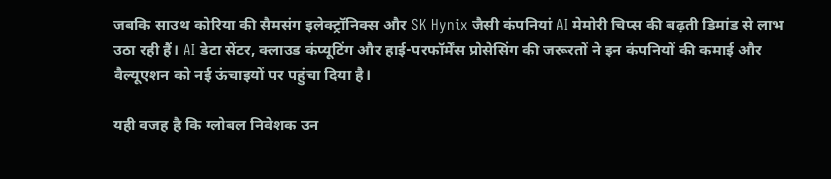जबकि साउथ कोरिया की सैमसंग इलेक्ट्रॉनिक्स और SK Hynix जैसी कंपनियां AI मेमोरी चिप्स की बढ़ती डिमांड से लाभ उठा रही हैं। AI डेटा सेंटर, क्लाउड कंप्यूटिंग और हाई-परफॉर्मेंस प्रोसेसिंग की जरूरतों ने इन कंपनियों की कमाई और वैल्यूएशन को नई ऊंचाइयों पर पहुंचा दिया है।

यही वजह है कि ग्लोबल निवेशक उन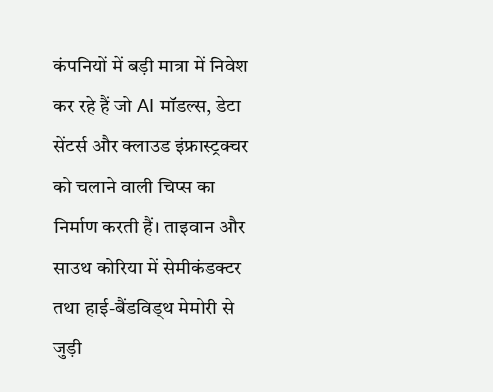कंपनियों में बड़ी मात्रा में निवेश कर रहे हैं जो AI मॉडल्स, डेटा सेंटर्स और क्लाउड इंफ्रास्ट्रक्चर को चलाने वाली चिप्स का निर्माण करती हैं। ताइवान और साउथ कोरिया में सेमीकंडक्टर तथा हाई-बैंडविड्थ मेमोरी से जुड़ी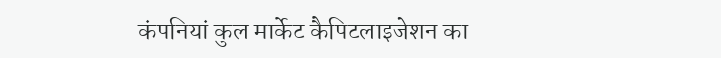कंपनियां कुल मार्केट कैपिटलाइजेशन का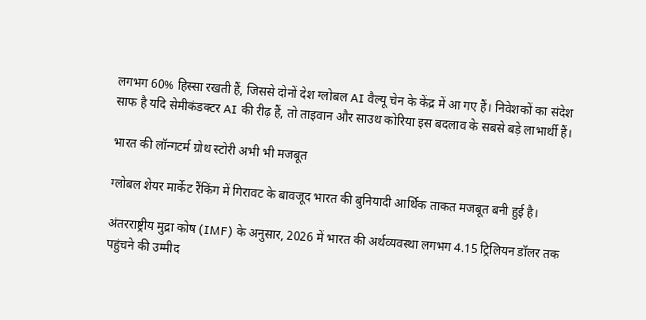लगभग 60% हिस्सा रखती हैं, जिससे दोनों देश ग्लोबल AI वैल्यू चेन के केंद्र में आ गए हैं। निवेशकों का संदेश साफ है यदि सेमीकंडक्टर AI की रीढ़ हैं, तो ताइवान और साउथ कोरिया इस बदलाव के सबसे बड़े लाभार्थी हैं।

भारत की लॉन्गटर्म ग्रोथ स्टोरी अभी भी मजबूत

ग्लोबल शेयर मार्केट रैंकिंग में गिरावट के बावजूद भारत की बुनियादी आर्थिक ताकत मजबूत बनी हुई है।

अंतरराष्ट्रीय मुद्रा कोष (IMF) के अनुसार, 2026 में भारत की अर्थव्यवस्था लगभग 4.15 ट्रिलियन डॉलर तक पहुंचने की उम्मीद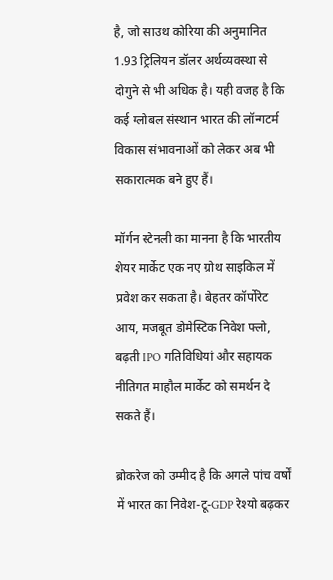है, जो साउथ कोरिया की अनुमानित 1.93 ट्रिलियन डॉलर अर्थव्यवस्था से दोगुने से भी अधिक है। यही वजह है कि कई ग्लोबल संस्थान भारत की लॉन्गटर्म विकास संभावनाओं को लेकर अब भी सकारात्मक बने हुए हैं।

मॉर्गन स्टेनली का मानना है कि भारतीय शेयर मार्केट एक नए ग्रोथ साइकिल में प्रवेश कर सकता है। बेहतर कॉर्पोरेट आय, मजबूत डोमेस्टिक निवेश फ्लो, बढ़ती IPO गतिविधियां और सहायक नीतिगत माहौल मार्केट को समर्थन दे सकते हैं।

ब्रोकरेज को उम्मीद है कि अगले पांच वर्षों में भारत का निवेश-टू-GDP रेश्यो बढ़कर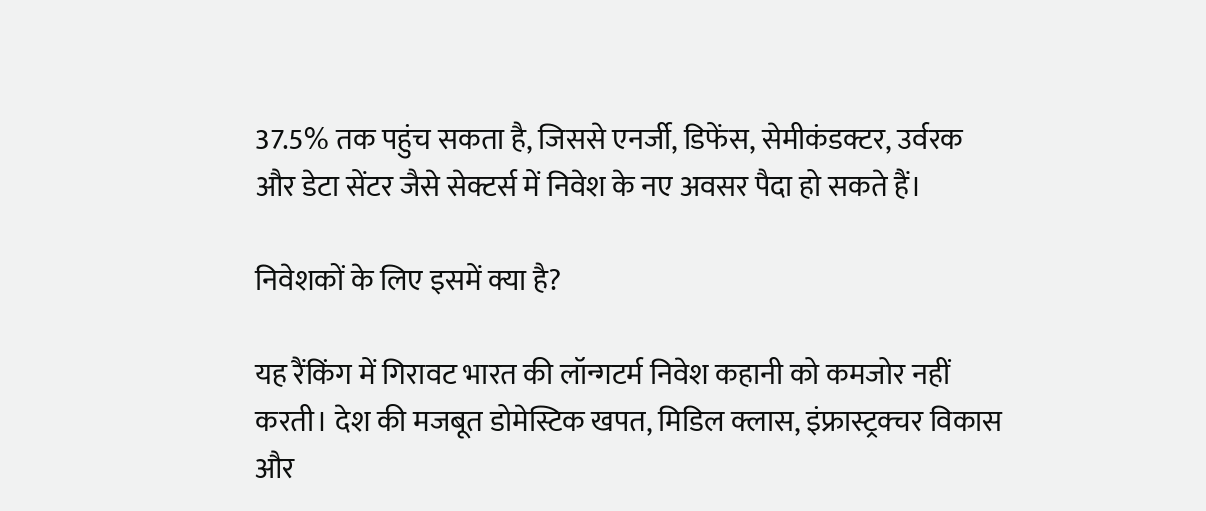37.5% तक पहुंच सकता है, जिससे एनर्जी, डिफेंस, सेमीकंडक्टर, उर्वरक और डेटा सेंटर जैसे सेक्टर्स में निवेश के नए अवसर पैदा हो सकते हैं।

निवेशकों के लिए इसमें क्या है?

यह रैंकिंग में गिरावट भारत की लॉन्गटर्म निवेश कहानी को कमजोर नहीं करती। देश की मजबूत डोमेस्टिक खपत, मिडिल क्लास, इंफ्रास्ट्रक्चर विकास और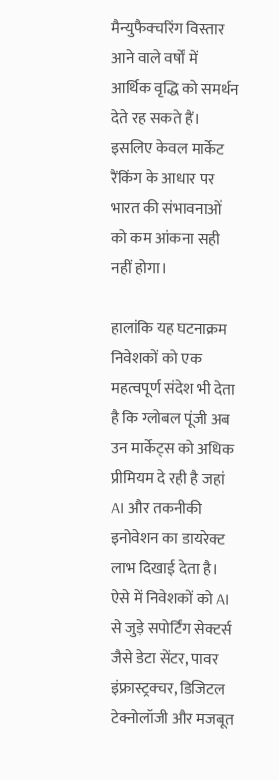मैन्युफैक्चरिंग विस्तार आने वाले वर्षों में आर्थिक वृद्धि को समर्थन देते रह सकते हैं। इसलिए केवल मार्केट रैंकिंग के आधार पर भारत की संभावनाओं को कम आंकना सही नहीं होगा।

हालांकि यह घटनाक्रम निवेशकों को एक महत्वपूर्ण संदेश भी देता है कि ग्लोबल पूंजी अब उन मार्केट्स को अधिक प्रीमियम दे रही है जहां AI और तकनीकी इनोवेशन का डायरेक्ट लाभ दिखाई देता है। ऐसे में निवेशकों को AI से जुड़े सपोर्टिंग सेक्टर्स जैसे डेटा सेंटर, पावर इंफ्रास्ट्रक्चर, डिजिटल टेक्नोलॉजी और मजबूत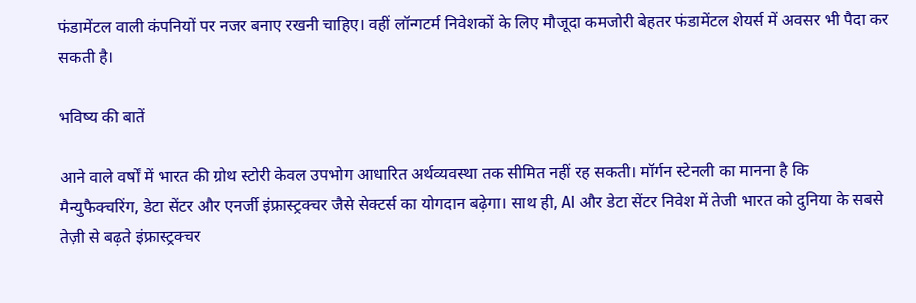फंडामेंटल वाली कंपनियों पर नजर बनाए रखनी चाहिए। वहीं लॉन्गटर्म निवेशकों के लिए मौजूदा कमजोरी बेहतर फंडामेंटल शेयर्स में अवसर भी पैदा कर सकती है।

भविष्य की बातें

आने वाले वर्षों में भारत की ग्रोथ स्टोरी केवल उपभोग आधारित अर्थव्यवस्था तक सीमित नहीं रह सकती। मॉर्गन स्टेनली का मानना है कि मैन्युफैक्चरिंग, डेटा सेंटर और एनर्जी इंफ्रास्ट्रक्चर जैसे सेक्टर्स का योगदान बढ़ेगा। साथ ही, AI और डेटा सेंटर निवेश में तेजी भारत को दुनिया के सबसे तेज़ी से बढ़ते इंफ्रास्ट्रक्चर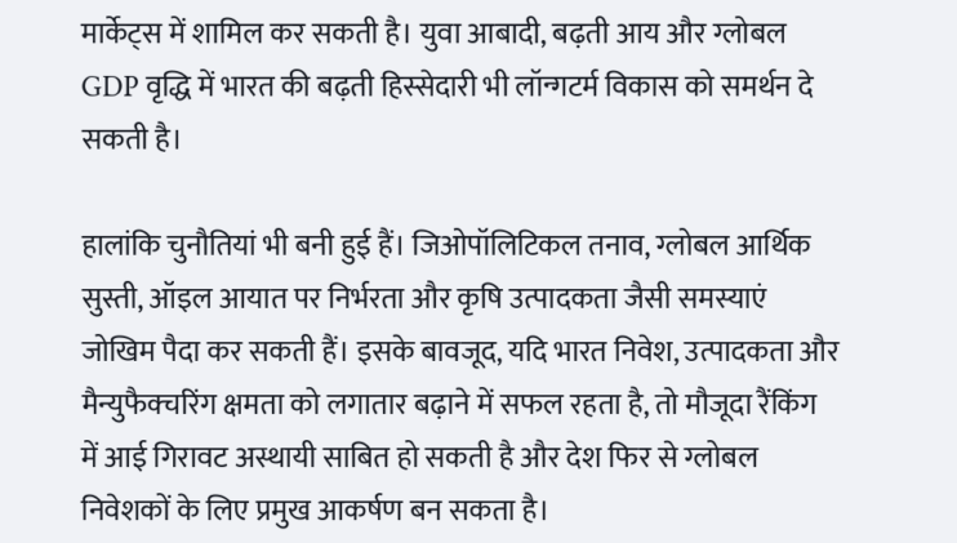मार्केट्स में शामिल कर सकती है। युवा आबादी, बढ़ती आय और ग्लोबल GDP वृद्धि में भारत की बढ़ती हिस्सेदारी भी लॉन्गटर्म विकास को समर्थन दे सकती है।

हालांकि चुनौतियां भी बनी हुई हैं। जिओपॉलिटिकल तनाव, ग्लोबल आर्थिक सुस्ती, ऑइल आयात पर निर्भरता और कृषि उत्पादकता जैसी समस्याएं जोखिम पैदा कर सकती हैं। इसके बावजूद, यदि भारत निवेश, उत्पादकता और मैन्युफैक्चरिंग क्षमता को लगातार बढ़ाने में सफल रहता है, तो मौजूदा रैंकिंग में आई गिरावट अस्थायी साबित हो सकती है और देश फिर से ग्लोबल निवेशकों के लिए प्रमुख आकर्षण बन सकता है।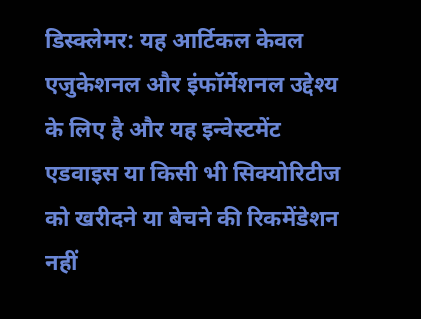डिस्क्लेमर: यह आर्टिकल केवल एजुकेशनल और इंफॉर्मेशनल उद्देश्य के लिए है और यह इन्वेस्टमेंट एडवाइस या किसी भी सिक्योरिटीज को खरीदने या बेचने की रिकमेंडेशन नहीं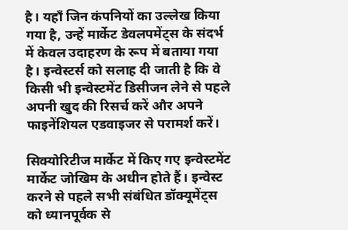है। यहाँ जिन कंपनियों का उल्लेख किया गया है, उन्हें मार्केट डेवलपमेंट्स के संदर्भ में केवल उदाहरण के रूप में बताया गया है। इन्वेस्टर्स को सलाह दी जाती है कि वे किसी भी इन्वेस्टमेंट डिसीजन लेने से पहले अपनी खुद की रिसर्च करें और अपने फाइनेंशियल एडवाइजर से परामर्श करें।

सिक्योरिटीज मार्केट में किए गए इन्वेस्टमेंट मार्केट जोखिम के अधीन होते हैं। इन्वेस्ट करने से पहले सभी संबंधित डॉक्यूमेंट्स को ध्यानपूर्वक से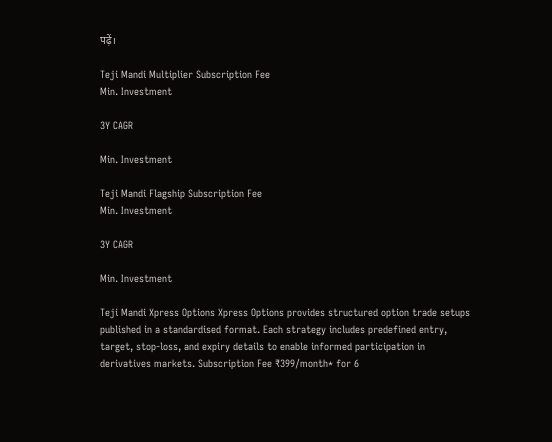पढ़ें।

Teji Mandi Multiplier Subscription Fee
Min. Investment

3Y CAGR

Min. Investment

Teji Mandi Flagship Subscription Fee
Min. Investment

3Y CAGR

Min. Investment

Teji Mandi Xpress Options Xpress Options provides structured option trade setups published in a standardised format. Each strategy includes predefined entry, target, stop-loss, and expiry details to enable informed participation in derivatives markets. Subscription Fee ₹399/month* for 6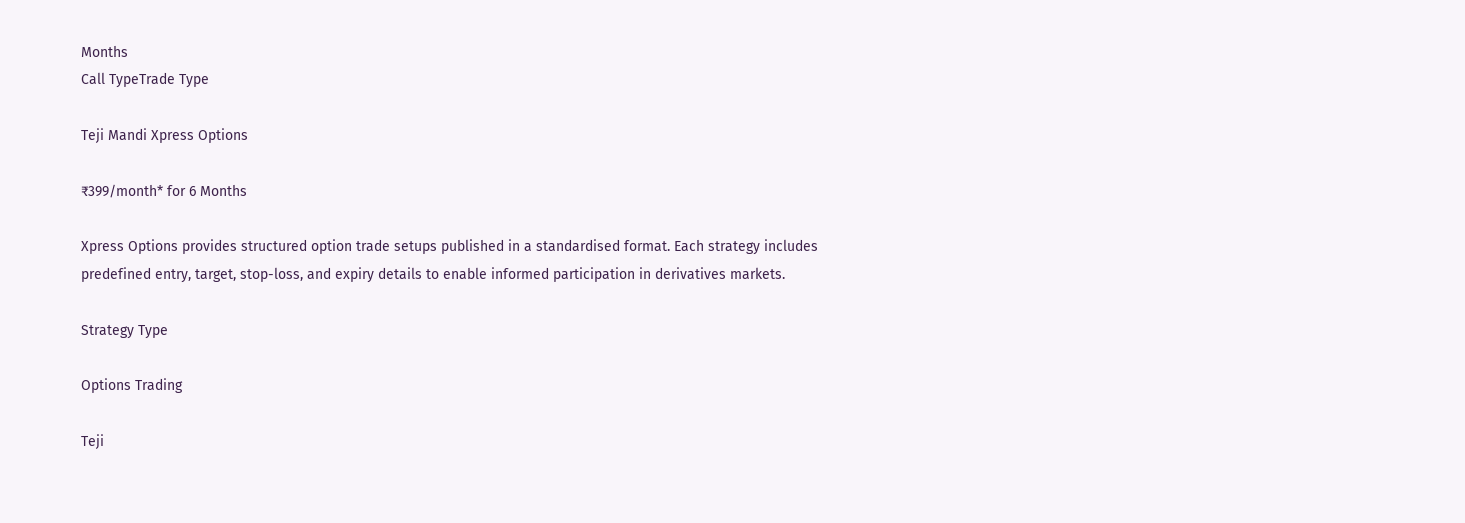Months
Call TypeTrade Type

Teji Mandi Xpress Options

₹399/month* for 6 Months

Xpress Options provides structured option trade setups published in a standardised format. Each strategy includes predefined entry, target, stop-loss, and expiry details to enable informed participation in derivatives markets.

Strategy Type

Options Trading

Teji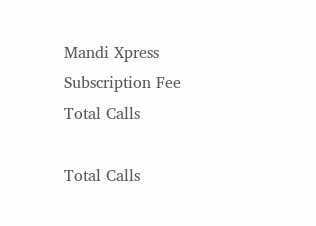Mandi Xpress Subscription Fee
Total Calls

Total Calls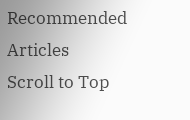Recommended Articles
Scroll to Top